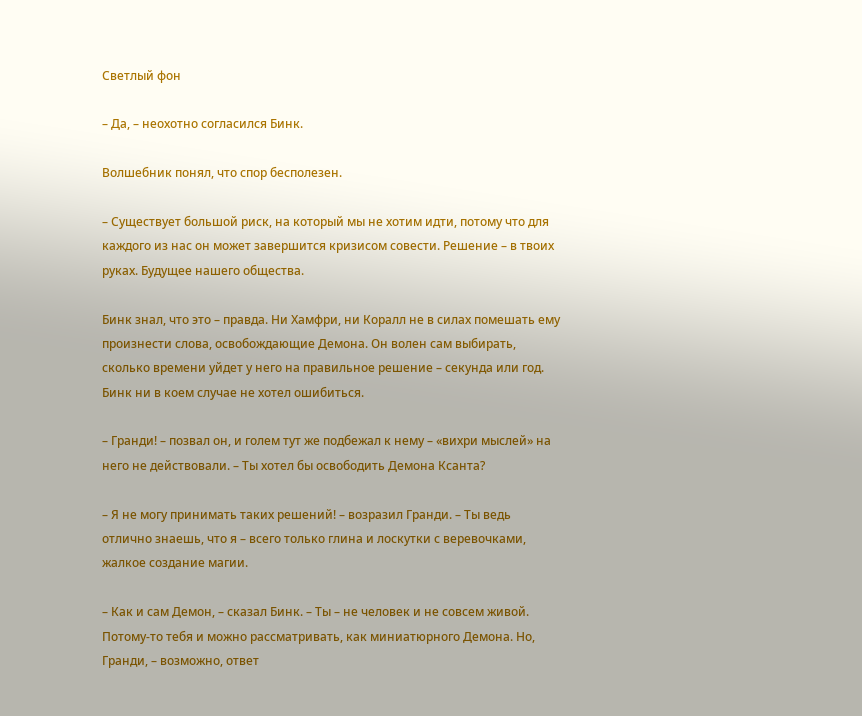Светлый фон

– Да, – неохотно согласился Бинк.

Волшебник понял, что спор бесполезен.

– Существует большой риск, на который мы не хотим идти, потому что для каждого из нас он может завершится кризисом совести. Решение – в твоих руках. Будущее нашего общества.

Бинк знал, что это – правда. Ни Хамфри, ни Коралл не в силах помешать ему произнести слова, освобождающие Демона. Он волен сам выбирать, сколько времени уйдет у него на правильное решение – секунда или год. Бинк ни в коем случае не хотел ошибиться.

– Гранди! – позвал он, и голем тут же подбежал к нему – «вихри мыслей» на него не действовали. – Ты хотел бы освободить Демона Ксанта?

– Я не могу принимать таких решений! – возразил Гранди. – Ты ведь отлично знаешь, что я – всего только глина и лоскутки с веревочками, жалкое создание магии.

– Как и сам Демон, – сказал Бинк. – Ты – не человек и не совсем живой. Потому-то тебя и можно рассматривать, как миниатюрного Демона. Но, Гранди, – возможно, ответ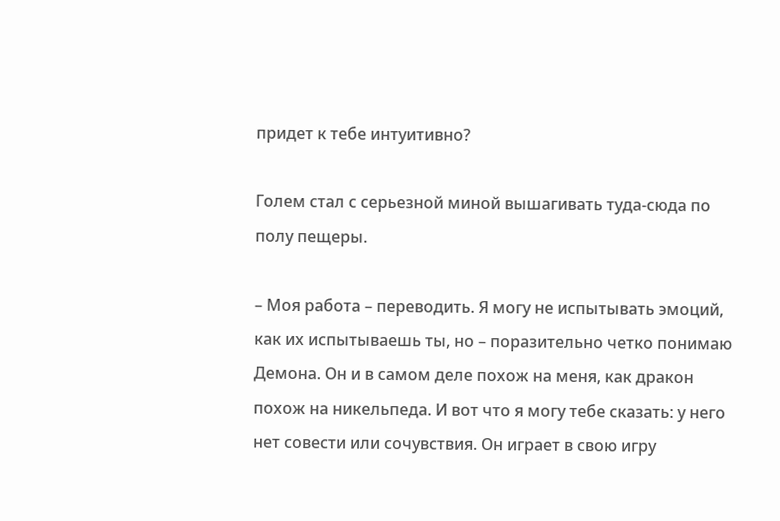придет к тебе интуитивно?

Голем стал с серьезной миной вышагивать туда-сюда по полу пещеры.

– Моя работа – переводить. Я могу не испытывать эмоций, как их испытываешь ты, но – поразительно четко понимаю Демона. Он и в самом деле похож на меня, как дракон похож на никельпеда. И вот что я могу тебе сказать: у него нет совести или сочувствия. Он играет в свою игру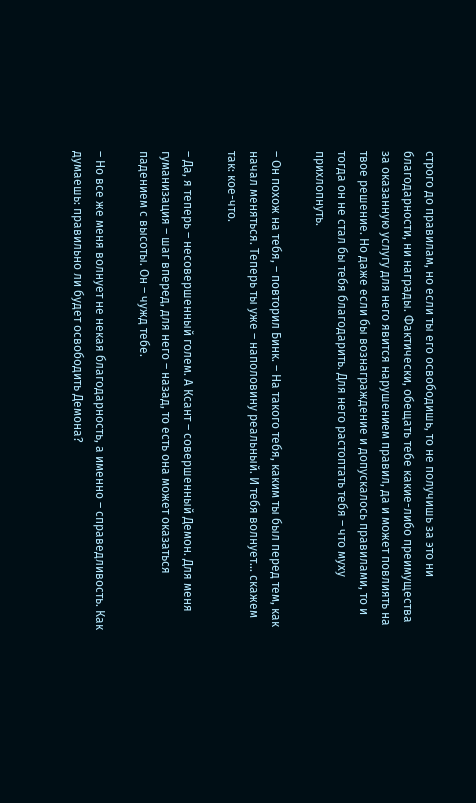строго до правилам, но если ты его освободишь, то не получишь за это ни благодарности, ни награды. Фактически, обещать тебе какие-либо преимущества за оказанную услугу для него явится нарушением правил, да и может повлиять на твое решение. Но даже если бы вознаграждение и допускалось правилами, то и тогда он не стал бы тебя благодарить. Для него растоптать тебя – что муху прихлопнуть.

– Он похож на тебя, – повторил Бинк. – На такого тебя, каким ты был перед тем, как начал меняться. Теперь ты уже – наполовину реальный. И тебя волнует... скажем так: кое-что.

– Да, я теперь – несовершенный голем. А Ксант – совершенный Демон. Для меня гуманизация – шаг вперед, для него – назад, то есть она может оказаться падением с высоты. Он – чужд тебе.

– Но все же меня волнует не некая благодарность, а именно – справедливость. Как думаешь: правильно ли будет освободить Демона?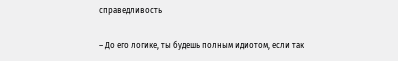справедливость

– До его логике, ты будешь полным идиотом, если так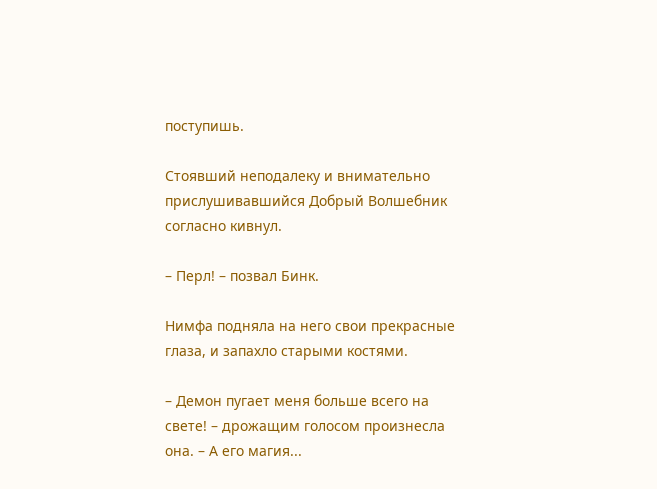поступишь.

Стоявший неподалеку и внимательно прислушивавшийся Добрый Волшебник согласно кивнул.

– Перл! – позвал Бинк.

Нимфа подняла на него свои прекрасные глаза, и запахло старыми костями.

– Демон пугает меня больше всего на свете! – дрожащим голосом произнесла она. – А его магия...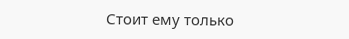Стоит ему только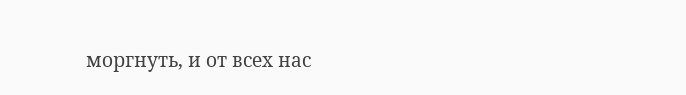моргнуть, и от всех нас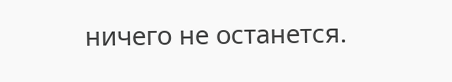ничего не останется.